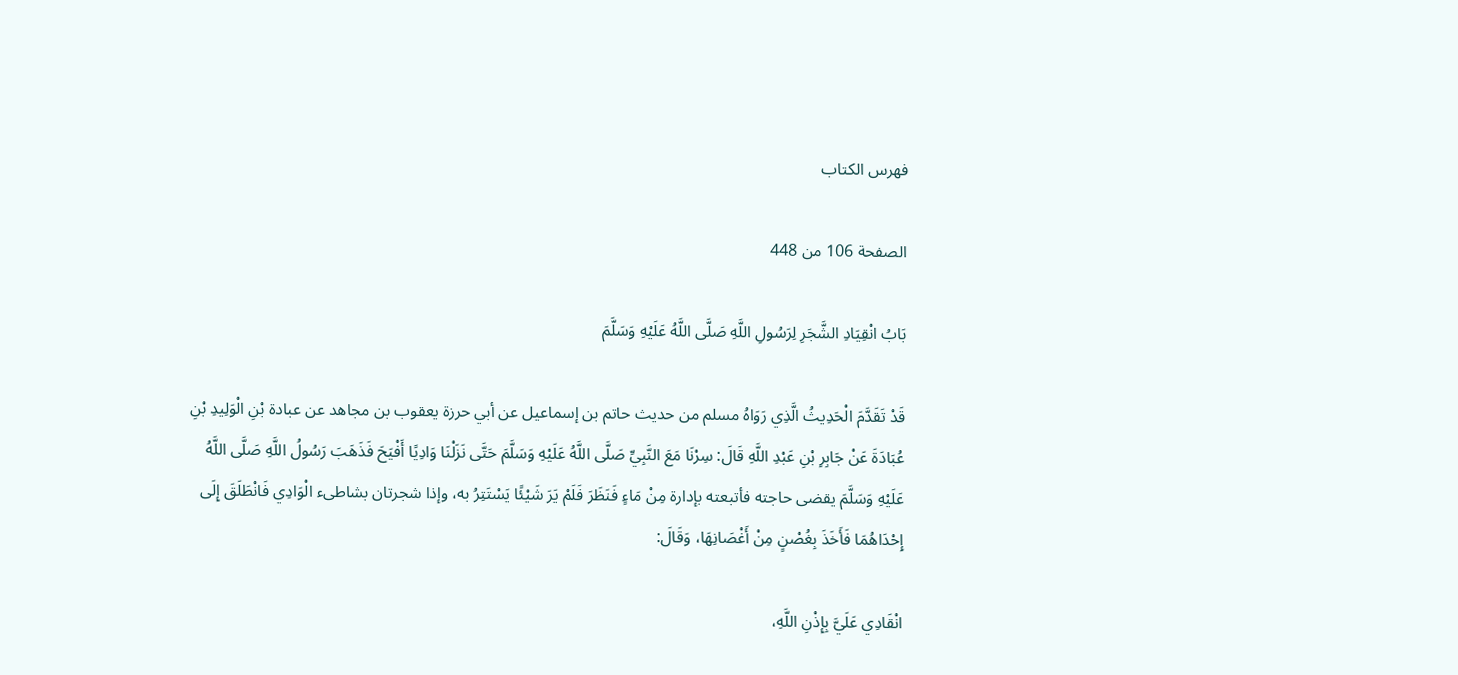فهرس الكتاب

الصفحة 106 من 448

بَابُ انْقِيَادِ الشَّجَرِ لِرَسُولِ اللَّهِ صَلَّى اللَّهُ عَلَيْهِ وَسَلَّمَ

قَدْ تَقَدَّمَ الْحَدِيثُ الَّذِي رَوَاهُ مسلم من حديث حاتم بن إسماعيل عن أبي حرزة يعقوب بن مجاهد عن عبادة بْنِ الْوَلِيدِ بْنِ عُبَادَةَ عَنْ جَابِرِ بْنِ عَبْدِ اللَّهِ قَالَ: سِرْنَا مَعَ النَّبِيِّ صَلَّى اللَّهُ عَلَيْهِ وَسَلَّمَ حَتَّى نَزَلْنَا وَادِيًا أَفْيَحَ فَذَهَبَ رَسُولُ اللَّهِ صَلَّى اللَّهُ عَلَيْهِ وَسَلَّمَ يقضى حاجته فأتبعته بإدارة مِنْ مَاءٍ فَنَظَرَ فَلَمْ يَرَ شَيْئًا يَسْتَتِرُ به، وإذا شجرتان بشاطىء الْوَادِي فَانْطَلَقَ إِلَى إِحْدَاهُمَا فَأَخَذَ بِغُصْنٍ مِنْ أَغْصَانِهَا، وَقَالَ:

انْقَادِي عَلَيَّ بِإِذْنِ اللَّهِ،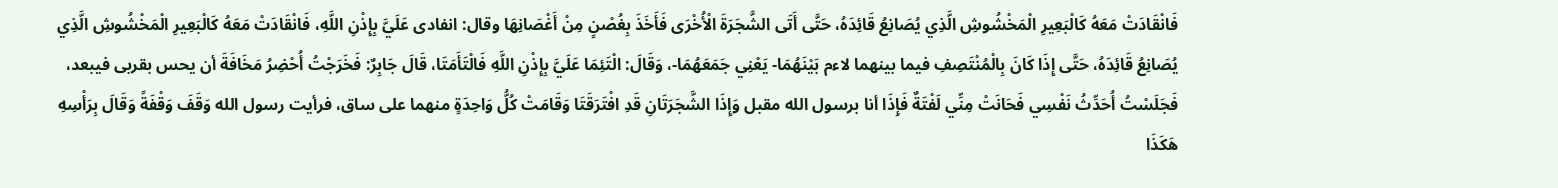فَانْقَادَتْ مَعَهُ كَالْبَعِيرِ الْمَخْشُوشِ الَّذِي يُصَانِعُ قَائِدَهُ، حَتَّى أَتَى الشَّجَرَةَ الْأُخْرَى فَأَخَذَ بِغُصْنٍ مِنْ أَغْصَانِهَا وقال: انفادى عَلَيَّ بِإِذْنِ اللَّهِ، فَانْقَادَتْ مَعَهُ كَالْبَعِيرِ الْمَخْشُوشِ الَّذِي يُصَانِعُ قَائِدَهُ، حَتَّى إِذَا كَانَ بِالْمُنْتَصِفِ فيما بينهما لاءم بَيْنَهُمَا- يَعْنِي جَمَعَهُمَا-، وَقَالَ: الْتَئِمَا عَلَيَّ بِإِذْنِ اللَّهِ فَالْتَأَمَتَا، قَالَ جَابِرٌ: فَخَرَجْتُ أُحْضِرُ مَخَافَةَ أن يحس بقربى فيبعد، فَجَلَسْتُ أُحَدِّثُ نَفْسِي فَحَانَتْ مِنِّي لَفْتَةٌ فَإِذَا أنا برسول الله مقبل وَإِذَا الشَّجَرَتَانِ قَدِ افْتَرَقَتَا وَقَامَتْ كُلُّ وَاحِدَةٍ منهما على ساق، فرأيت رسول الله وَقَفَ وَقْفَةً وَقَالَ بِرَأْسِهِ هَكَذَا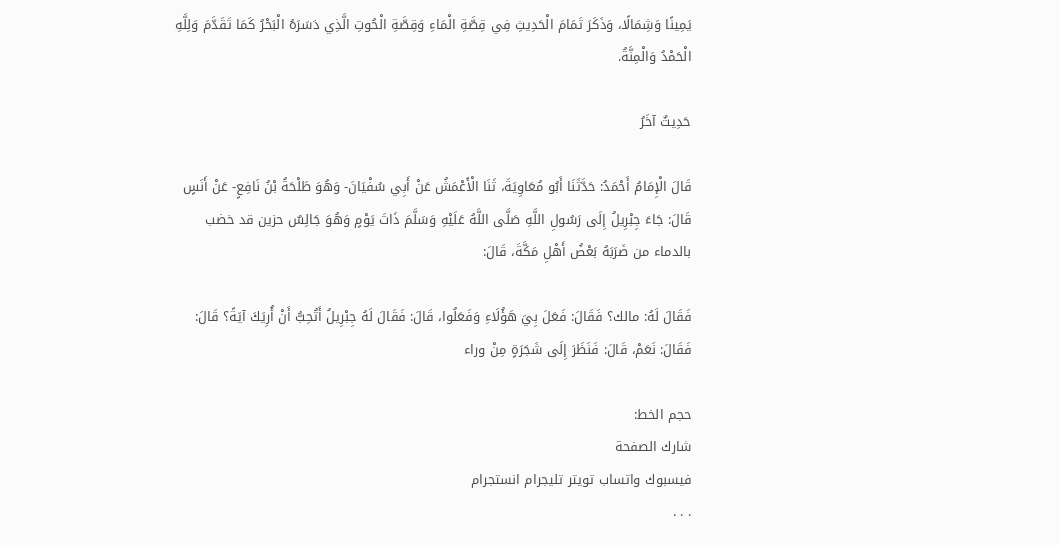يَمِينًا وَشِمَالًا، وَذَكَرَ تَمَامَ الْحَدِيثِ فِي قِصَّةِ الْمَاءِ وَقِصَّةِ الْحُوتِ الَّذِي دَسَرَهُ الْبَحْرُ كَمَا تَقَدَّمَ وَلِلَّهِ الْحَمْدُ وَالْمِنَّةُ.

حَدِيثٌ آخَرُ

قَالَ الْإِمَامُ أَحْمَدُ: حَدَّثَنَا أَبُو مُعَاوِيَةَ، ثَنَا الْأَعْمَشُ عَنْ أَبِي سُفْيَانَ- وَهُوَ طَلْحَةُ بْنُ نَافِعٍ- عَنْ أَنَسٍ قَالَ: جَاءَ جِبْرِيلُ إِلَى رَسُولِ اللَّهِ صَلَّى اللَّهُ عَلَيْهِ وَسَلَّمَ ذَاتَ يَوْمٍ وَهُوَ جَالِسٌ حزين قد خضب بالدماء من ضَرَبَهُ بَعْضُ أَهْلِ مَكَّةَ، قَالَ:

فَقَالَ لَهُ: مالك؟ فَقَالَ: فَعَلَ بِيَ هَؤُلَاءِ وَفَعَلُوا، قَالَ: فَقَالَ لَهُ جِبْرِيلُ أَتُحِبُّ أَنْ أُرِيَكَ آيَةً؟ قَالَ: فَقَالَ: نَعَمْ، قَالَ: فَنَظَرَ إِلَى شَجَرَةٍ مِنْ وراء

حجم الخط:
شارك الصفحة
فيسبوك واتساب تويتر تليجرام انستجرام
. . .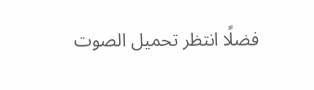فضلًا انتظر تحميل الصوت